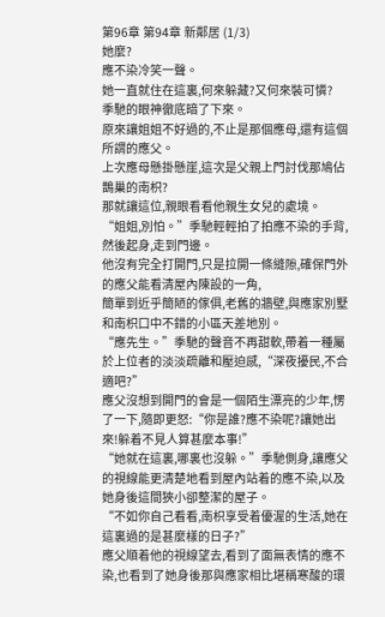第96章 第94章 新鄰居 (1/3)
她麼?
應不染冷笑一聲。
她一直就住在這裏,何來躲藏?又何來裝可憐?
季馳的眼神徹底暗了下來。
原來讓姐姐不好過的,不止是那個應母,還有這個所謂的應父。
上次應母懸掛懸崖,這次是父親上門討伐那鳩佔鵲巢的南枳?
那就讓這位,親眼看看他親生女兒的處境。
“姐姐,別怕。”季馳輕輕拍了拍應不染的手背,然後起身,走到門邊。
他沒有完全打開門,只是拉開一條縫隙,確保門外的應父能看清屋內陳設的一角,
簡單到近乎簡陋的傢俱,老舊的牆壁,與應家別墅和南枳口中不錯的小區天差地別。
“應先生。”季馳的聲音不再甜軟,帶着一種屬於上位者的淡淡疏離和壓迫感,“深夜擾民,不合適吧?”
應父沒想到開門的會是一個陌生漂亮的少年,愣了一下,隨即更怒:“你是誰?應不染呢?讓她出來!躲着不見人算甚麼本事!”
“她就在這裏,哪裏也沒躲。”季馳側身,讓應父的視線能更清楚地看到屋內站着的應不染,以及她身後這間狹小卻整潔的屋子。
“不如你自己看看,南枳享受着優渥的生活,她在這裏過的是甚麼樣的日子?”
應父順着他的視線望去,看到了面無表情的應不染,也看到了她身後那與應家相比堪稱寒酸的環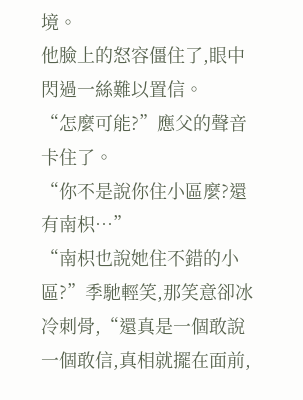境。
他臉上的怒容僵住了,眼中閃過一絲難以置信。
“怎麼可能?”應父的聲音卡住了。
“你不是說你住小區麼?還有南枳…”
“南枳也說她住不錯的小區?”季馳輕笑,那笑意卻冰冷刺骨,“還真是一個敢說一個敢信,真相就擺在面前,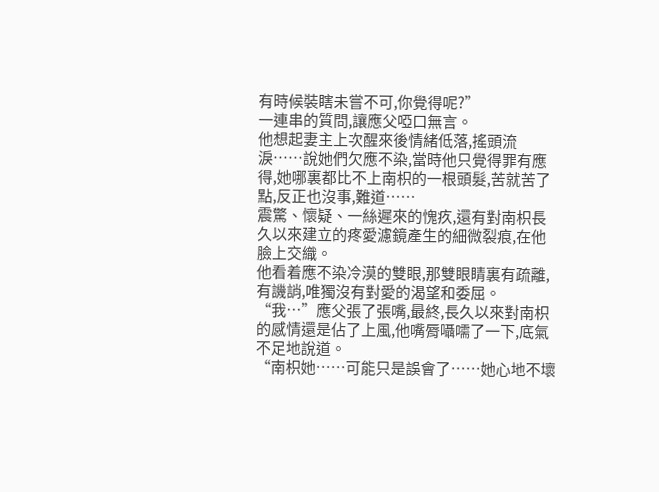有時候裝瞎未嘗不可,你覺得呢?”
一連串的質問,讓應父啞口無言。
他想起妻主上次醒來後情緒低落,搖頭流淚……說她們欠應不染,當時他只覺得罪有應得,她哪裏都比不上南枳的一根頭髮,苦就苦了點,反正也沒事,難道……
震驚、懷疑、一絲遲來的愧疚,還有對南枳長久以來建立的疼愛濾鏡產生的細微裂痕,在他臉上交織。
他看着應不染冷漠的雙眼,那雙眼睛裏有疏離,有譏誚,唯獨沒有對愛的渴望和委屈。
“我…”應父張了張嘴,最終,長久以來對南枳的感情還是佔了上風,他嘴脣囁嚅了一下,底氣不足地說道。
“南枳她……可能只是誤會了……她心地不壞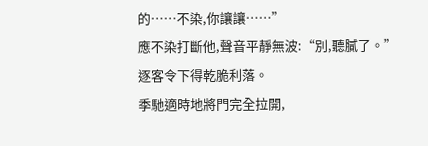的……不染,你讓讓……”
應不染打斷他,聲音平靜無波:“別,聽膩了。”
逐客令下得乾脆利落。
季馳適時地將門完全拉開,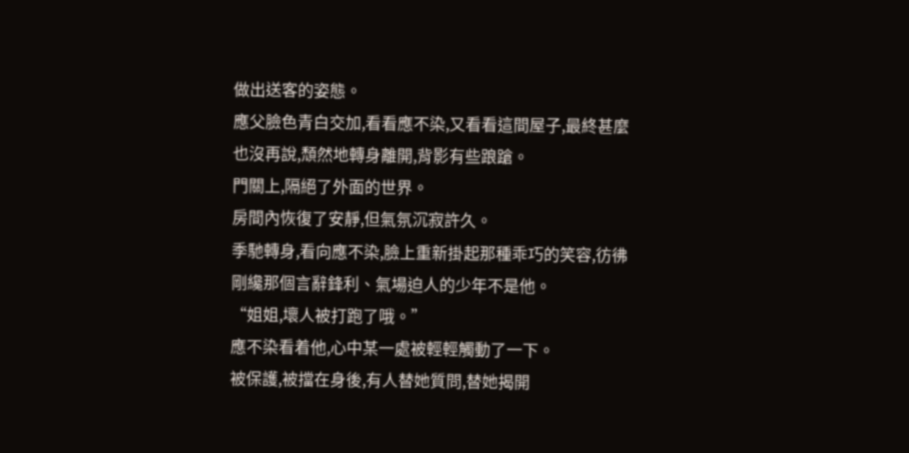做出送客的姿態。
應父臉色青白交加,看看應不染,又看看這間屋子,最終甚麼也沒再說,頹然地轉身離開,背影有些踉蹌。
門關上,隔絕了外面的世界。
房間內恢復了安靜,但氣氛沉寂許久。
季馳轉身,看向應不染,臉上重新掛起那種乖巧的笑容,彷彿剛纔那個言辭鋒利、氣場迫人的少年不是他。
“姐姐,壞人被打跑了哦。”
應不染看着他,心中某一處被輕輕觸動了一下。
被保護,被擋在身後,有人替她質問,替她揭開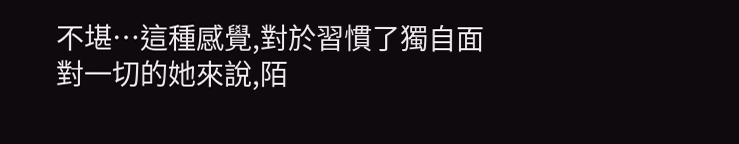不堪…這種感覺,對於習慣了獨自面對一切的她來說,陌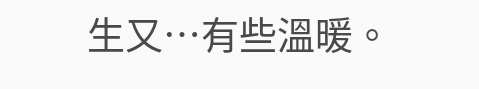生又…有些溫暖。